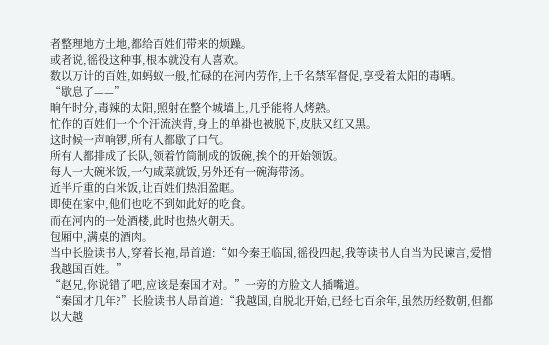者整理地方土地,都给百姓们带来的烦躁。
或者说,徭役这种事,根本就没有人喜欢。
数以万计的百姓,如蚂蚁一般,忙碌的在河内劳作,上千名禁军督促,享受着太阳的毒晒。
“歇息了——”
晌午时分,毒辣的太阳,照射在整个城墙上,几乎能将人烤熟。
忙作的百姓们一个个汗流浃背,身上的单褂也被脱下,皮肤又红又黑。
这时候一声响锣,所有人都歇了口气。
所有人都排成了长队,领着竹筒制成的饭碗,挨个的开始领饭。
每人一大碗米饭,一勺咸菜就饭,另外还有一碗海带汤。
近半斤重的白米饭,让百姓们热泪盈眶。
即使在家中,他们也吃不到如此好的吃食。
而在河内的一处酒楼,此时也热火朝天。
包厢中,满桌的酒肉。
当中长脸读书人,穿着长袍,昂首道:“如今秦王临国,徭役四起,我等读书人自当为民谏言,爱惜我越国百姓。”
“赵兄,你说错了吧,应该是秦国才对。”一旁的方脸文人插嘴道。
“秦国才几年?”长脸读书人昂首道:“我越国,自脱北开始,已经七百余年,虽然历经数朝,但都以大越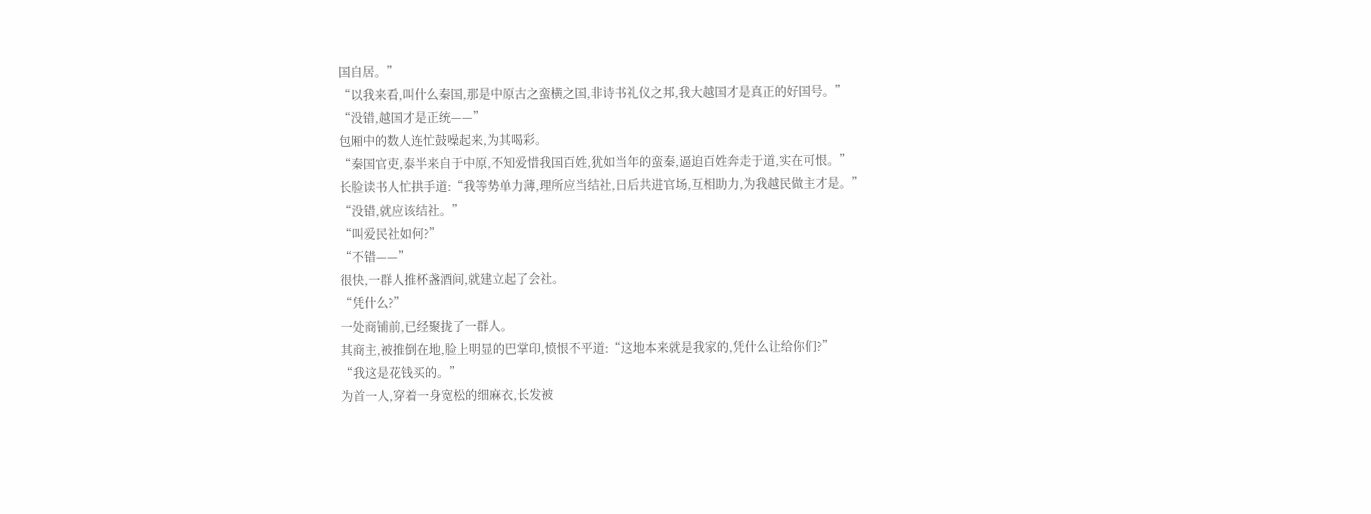国自居。”
“以我来看,叫什么秦国,那是中原古之蛮横之国,非诗书礼仪之邦,我大越国才是真正的好国号。”
“没错,越国才是正统——”
包厢中的数人连忙鼓噪起来,为其喝彩。
“秦国官吏,泰半来自于中原,不知爱惜我国百姓,犹如当年的蛮秦,逼迫百姓奔走于道,实在可恨。”
长脸读书人忙拱手道:“我等势单力薄,理所应当结社,日后共进官场,互相助力,为我越民做主才是。”
“没错,就应该结社。”
“叫爱民社如何?”
“不错——”
很快,一群人推杯盏酒间,就建立起了会社。
“凭什么?”
一处商铺前,已经聚拢了一群人。
其商主,被推倒在地,脸上明显的巴掌印,愤恨不平道:“这地本来就是我家的,凭什么让给你们?”
“我这是花钱买的。”
为首一人,穿着一身宽松的细麻衣,长发被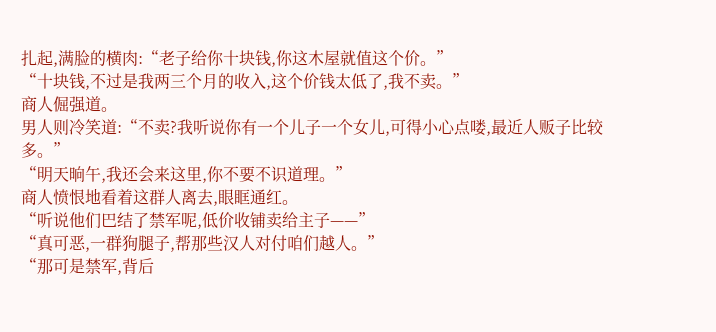扎起,满脸的横肉:“老子给你十块钱,你这木屋就值这个价。”
“十块钱,不过是我两三个月的收入,这个价钱太低了,我不卖。”
商人倔强道。
男人则冷笑道:“不卖?我听说你有一个儿子一个女儿,可得小心点喽,最近人贩子比较多。”
“明天晌午,我还会来这里,你不要不识道理。”
商人愤恨地看着这群人离去,眼眶通红。
“听说他们巴结了禁军呢,低价收铺卖给主子——”
“真可恶,一群狗腿子,帮那些汉人对付咱们越人。”
“那可是禁军,背后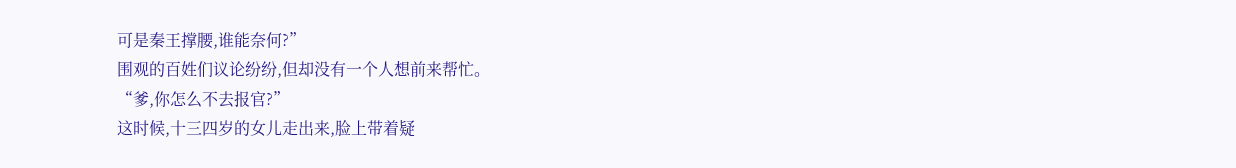可是秦王撑腰,谁能奈何?”
围观的百姓们议论纷纷,但却没有一个人想前来帮忙。
“爹,你怎么不去报官?”
这时候,十三四岁的女儿走出来,脸上带着疑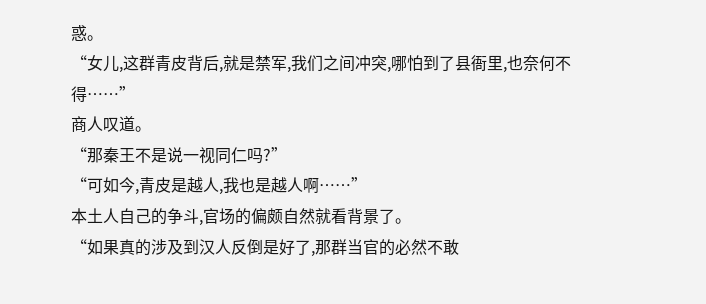惑。
“女儿,这群青皮背后,就是禁军,我们之间冲突,哪怕到了县衙里,也奈何不得……”
商人叹道。
“那秦王不是说一视同仁吗?”
“可如今,青皮是越人,我也是越人啊……”
本土人自己的争斗,官场的偏颇自然就看背景了。
“如果真的涉及到汉人反倒是好了,那群当官的必然不敢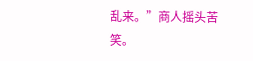乱来。”商人摇头苦笑。